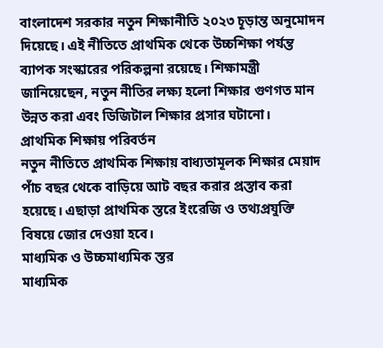বাংলাদেশ সরকার নতুন শিক্ষানীতি ২০২৩ চূড়ান্ত অনুমোদন দিয়েছে। এই নীতিতে প্রাথমিক থেকে উচ্চশিক্ষা পর্যন্ত ব্যাপক সংস্কারের পরিকল্পনা রয়েছে। শিক্ষামন্ত্রী জানিয়েছেন, নতুন নীতির লক্ষ্য হলো শিক্ষার গুণগত মান উন্নত করা এবং ডিজিটাল শিক্ষার প্রসার ঘটানো।
প্রাথমিক শিক্ষায় পরিবর্তন
নতুন নীতিতে প্রাথমিক শিক্ষায় বাধ্যতামূলক শিক্ষার মেয়াদ পাঁচ বছর থেকে বাড়িয়ে আট বছর করার প্রস্তাব করা হয়েছে। এছাড়া প্রাথমিক স্তরে ইংরেজি ও তথ্যপ্রযুক্তি বিষয়ে জোর দেওয়া হবে।
মাধ্যমিক ও উচ্চমাধ্যমিক স্তর
মাধ্যমিক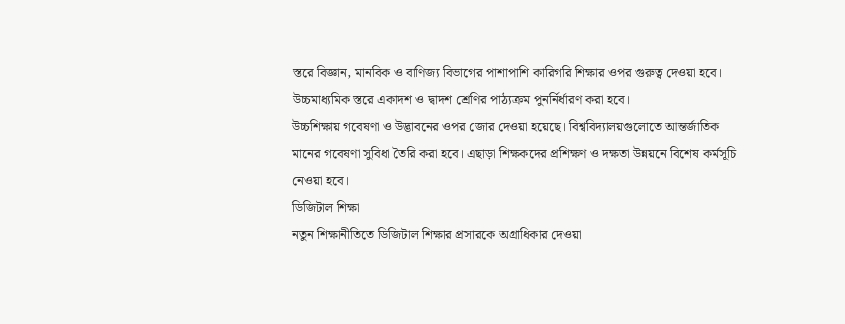স্তরে বিজ্ঞান, মানবিক ও বাণিজ্য বিভাগের পাশাপাশি কারিগরি শিক্ষার ওপর গুরুত্ব দেওয়া হবে। উচ্চমাধ্যমিক স্তরে একাদশ ও দ্বাদশ শ্রেণির পাঠ্যক্রম পুনর্নির্ধারণ করা হবে।
উচ্চশিক্ষায় গবেষণা ও উদ্ভাবনের ওপর জোর দেওয়া হয়েছে। বিশ্ববিদ্যালয়গুলোতে আন্তর্জাতিক মানের গবেষণা সুবিধা তৈরি করা হবে। এছাড়া শিক্ষকদের প্রশিক্ষণ ও দক্ষতা উন্নয়নে বিশেষ কর্মসূচি নেওয়া হবে।
ডিজিটাল শিক্ষা
নতুন শিক্ষানীতিতে ডিজিটাল শিক্ষার প্রসারকে অগ্রাধিকার দেওয়া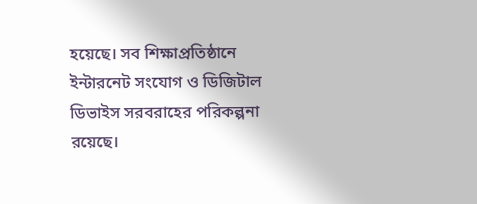হয়েছে। সব শিক্ষাপ্রতিষ্ঠানে ইন্টারনেট সংযোগ ও ডিজিটাল ডিভাইস সরবরাহের পরিকল্পনা রয়েছে।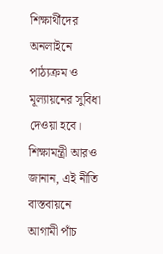শিক্ষার্থীদের অনলাইনে পাঠ্যক্রম ও মূল্যায়নের সুবিধা দেওয়া হবে।
শিক্ষামন্ত্রী আরও জানান, এই নীতি বাস্তবায়নে আগামী পাঁচ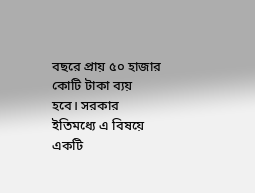বছরে প্রায় ৫০ হাজার কোটি টাকা ব্যয় হবে। সরকার ইতিমধ্যে এ বিষয়ে একটি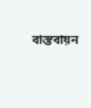বাস্তবায়ন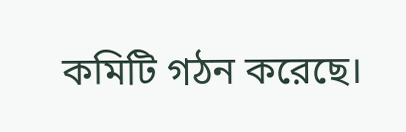কমিটি গঠন করেছে।